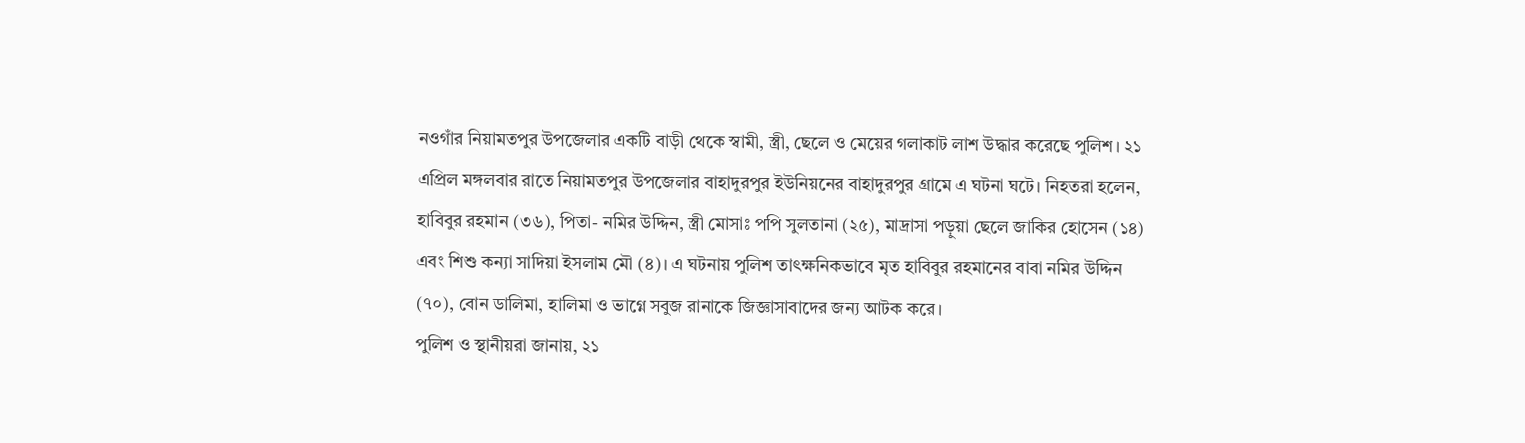নওগাঁর নিয়ামতপুর উপজেলার একটি বাড়ী থেকে স্বামী, স্ত্রী, ছেলে ও মেয়ের গলাকাট লাশ উদ্ধার করেছে পুলিশ। ২১ এপ্রিল মঙ্গলবার রাতে নিয়ামতপুর উপজেলার বাহাদুরপুর ইউনিয়নের বাহাদুরপুর গ্রামে এ ঘটনা ঘটে। নিহতরা হলেন, হাবিবুর রহমান (৩৬), পিতা- নমির উদ্দিন, স্ত্রী মোসাঃ পপি সুলতানা (২৫), মাদ্রাসা পড়ুয়া ছেলে জাকির হোসেন (১৪) এবং শিশু কন্যা সাদিয়া ইসলাম মৌ (৪)। এ ঘটনায় পুলিশ তাৎক্ষনিকভাবে মৃত হাবিবুর রহমানের বাবা নমির উদ্দিন (৭০), বোন ডালিমা, হালিমা ও ভাগ্নে সবুজ রানাকে জিজ্ঞাসাবাদের জন্য আটক করে।
পুলিশ ও স্থানীয়রা জানায়, ২১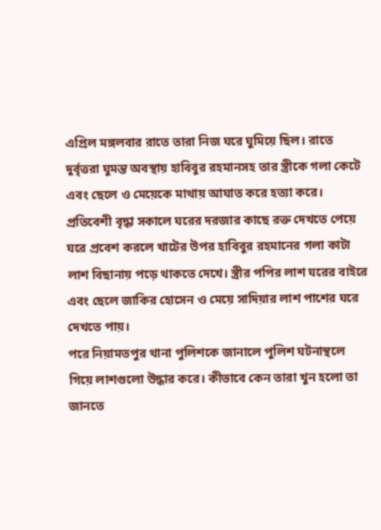এপ্রিল মঙ্গলবার রাতে তারা নিজ ঘরে ঘুমিয়ে ছিল। রাতে দুর্বৃত্তরা ঘুমন্ত অবস্থায় হাবিবুর রহমানসহ তার স্ত্রীকে গলা কেটে এবং ছেলে ও মেয়েকে মাথায় আঘাত করে হত্যা করে। প্রতিবেশী বৃদ্ধা সকালে ঘরের দরজার কাছে রক্ত দেখতে পেয়ে ঘরে প্রবেশ করলে খাটের উপর হাবিবুর রহমানের গলা কাটা লাশ বিছানায় পড়ে থাকতে দেখে। স্ত্রীর পপির লাশ ঘরের বাইরে এবং ছেলে জাকির হোসেন ও মেয়ে সাদিয়ার লাশ পাশের ঘরে দেখতে পায়।
পরে নিয়ামতপুর থানা পুলিশকে জানালে পুলিশ ঘটনাস্থলে গিয়ে লাশগুলো উদ্ধার করে। কীভাবে কেন তারা খুন হলো তা জানতে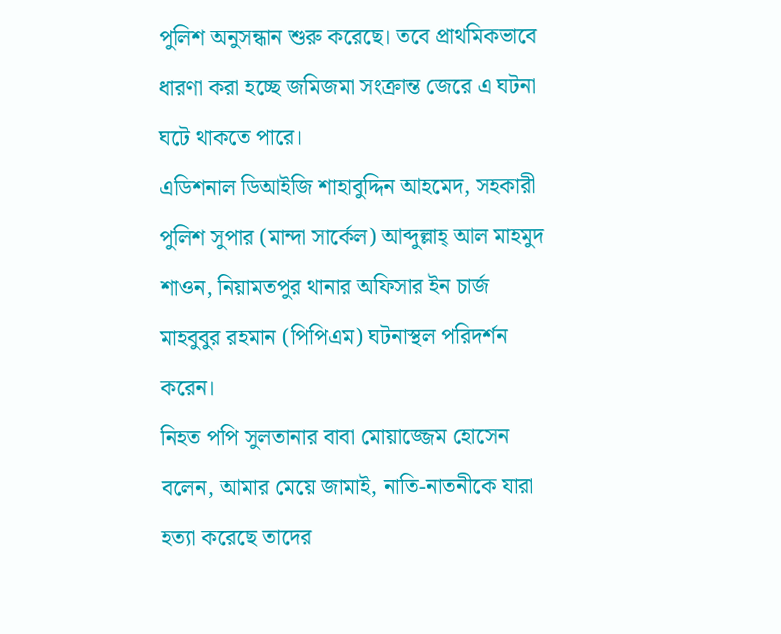পুলিশ অনুসন্ধান শুরু করেছে। তবে প্রাথমিকভাবে ধারণা করা হচ্ছে জমিজমা সংক্রান্ত জেরে এ ঘটনা ঘটে থাকতে পারে।
এডিশনাল ডিআইজি শাহাবুদ্দিন আহমেদ, সহকারী পুলিশ সুপার (মান্দা সার্কেল) আব্দুল্লাহ্ আল মাহমুদ শাওন, নিয়ামতপুর থানার অফিসার ইন চার্জ মাহবুবুর রহমান (পিপিএম) ঘটনাস্থল পরিদর্শন করেন।
নিহত পপি সুলতানার বাবা মোয়াজ্জেম হোসেন বলেন, আমার মেয়ে জামাই, নাতি-নাতনীকে যারা হত্যা করেছে তাদের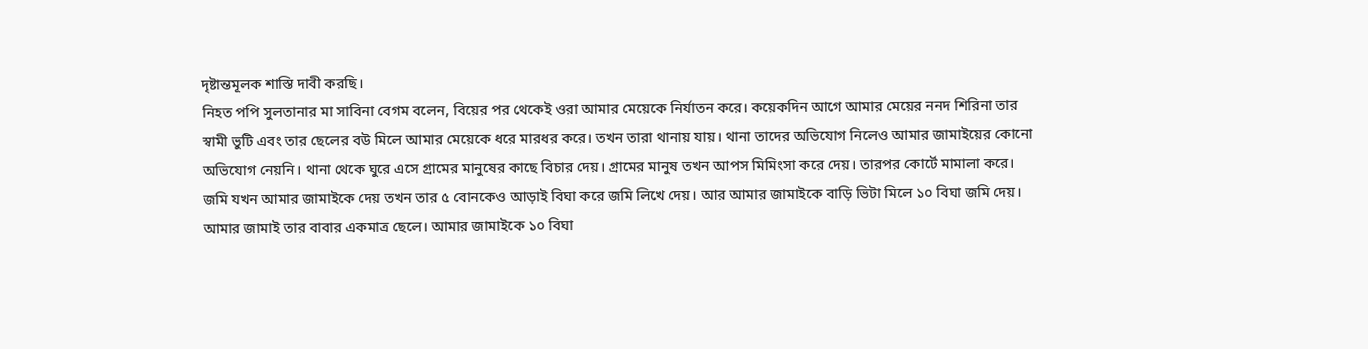দৃষ্টান্তমূলক শাস্তি দাবী করছি।
নিহত পপি সুলতানার মা সাবিনা বেগম বলেন, বিয়ের পর থেকেই ওরা আমার মেয়েকে নির্যাতন করে। কয়েকদিন আগে আমার মেয়ের ননদ শিরিনা তার স্বামী ভুটি এবং তার ছেলের বউ মিলে আমার মেয়েকে ধরে মারধর করে। তখন তারা থানায় যায়। থানা তাদের অভিযোগ নিলেও আমার জামাইয়ের কোনো অভিযোগ নেয়নি। থানা থেকে ঘুরে এসে গ্রামের মানুষের কাছে বিচার দেয়। গ্রামের মানুষ তখন আপস মিমিংসা করে দেয়। তারপর কোর্টে মামালা করে। জমি যখন আমার জামাইকে দেয় তখন তার ৫ বোনকেও আড়াই বিঘা করে জমি লিখে দেয়। আর আমার জামাইকে বাড়ি ভিটা মিলে ১০ বিঘা জমি দেয়। আমার জামাই তার বাবার একমাত্র ছেলে। আমার জামাইকে ১০ বিঘা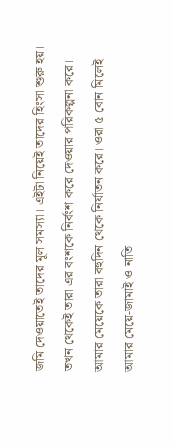জমি দেওয়াতেই তাদের মূল সমস্যা। এইটা নিয়েই তাদের হিংসা শুরু হয়। তখন থেকেই তারা এর বংশকে নির্বংশ করে দেওয়ার পরিকল্পনা করে। আমার মেয়েকে তারা বহুদিন থেকে নির্যাতন করে। ওরা ৫ বোন মিলেই আমার মেয়ে-জামাই ও নাতি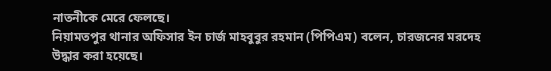নাতনীকে মেরে ফেলছে।
নিয়ামতপুর থানার অফিসার ইন চার্জ মাহবুবুর রহমান (পিপিএম) বলেন, চারজনের মরদেহ উদ্ধার করা হয়েছে।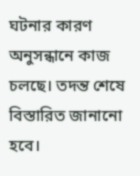ঘটনার কারণ অনুসন্ধানে কাজ চলছে। তদন্ত শেষে বিস্তারিত জানানো হবে।